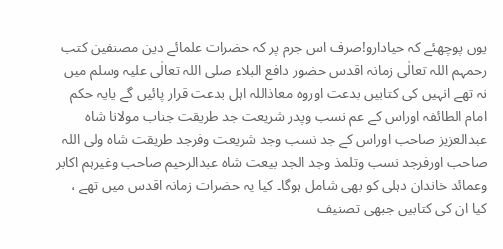یوں پوچھئے کہ حیادارو!صرف اس جرم پر کہ حضرات علمائے دین مصنفین کتب رحمہم اللہ تعالٰی زمانہ اقدس حضور دافع البلاء صلی اللہ تعالٰی علیہ وسلم میں نہ تھے انہیں کی کتابیں بدعت اوروہ معاذاللہ اہل بدعت قرار پائیں گے یایہ حکم امام الطائفہ اوراس کے عم نسب وپدر شریعت جد طریقت جناب مولانا شاہ عبدالعزیز صاحب اوراس کے جد نسب وجد شریعت وفرجد طریقت شاہ ولی اللہ صاحب اورفرجد نسب وتلمذ وجد الجد بیعت شاہ عبدالرحیم صاحب وغیرہم اکابر وعمائد خاندان دہلی کو بھی شامل ہوگا۔ کیا یہ حضرات زمانہ اقدس میں تھے ، کیا ان کی کتابیں جبھی تصنیف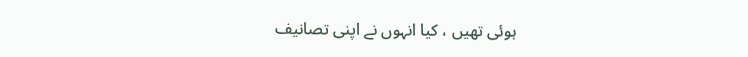ہوئی تھیں ، کیا انہوں نے اپنی تصانیف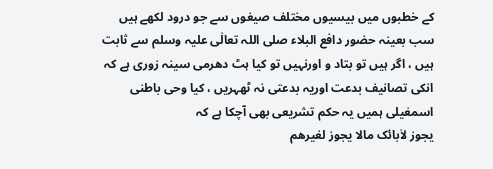کے خطبوں میں بیسیوں مختلف صیغوں سے جو درود لکھے ہیں سب بعینہ حضور دافع البلاء صلی اللہ تعالٰی علیہ وسلم سے ثابت ہیں ، اگر ہیں تو بتاد و اورنہیں تو کیا ہٹ دھرمی سینہ زوری ہے کہ انکی تصانیف بدعت اوریہ بدعتی نہ ٹھہریں ، کیا وحی باطنی اسمعٰیلی ہمیں یہ حکم تشریعی بھی آچکا ہے کہ
یجوز لاٰبائک مالا یجوز لغیرھم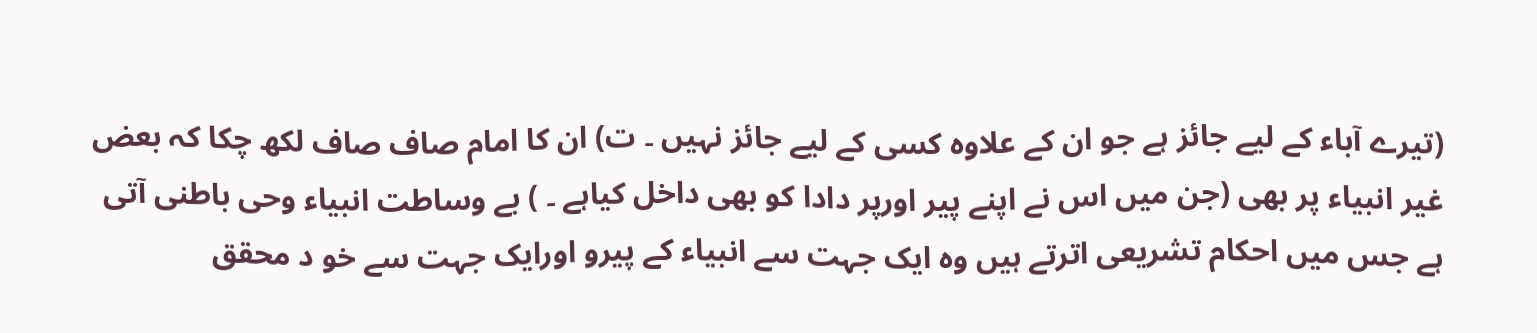(تیرے آباء کے لیے جائز ہے جو ان کے علاوہ کسی کے لیے جائز نہیں ۔ ت) ان کا امام صاف صاف لکھ چکا کہ بعض غیر انبیاء پر بھی (جن میں اس نے اپنے پیر اورپر دادا کو بھی داخل کیاہے ۔ ) بے وساطت انبیاء وحی باطنی آتی ہے جس میں احکام تشریعی اترتے ہیں وہ ایک جہت سے انبیاء کے پیرو اورایک جہت سے خو د محقق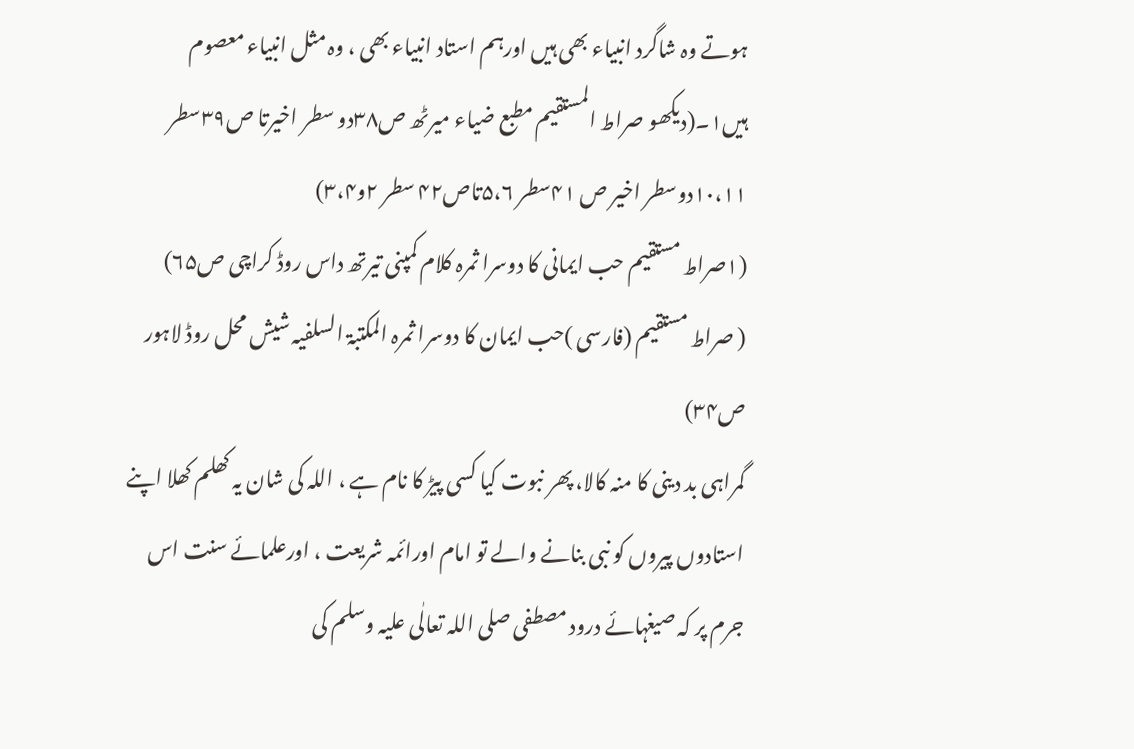ہوتے وہ شاگرد انبیاء بھی ہیں اورہم استاد انبیاء بھی ، وہ مثل انبیاء معصوم ہیں۱۔(دیکھو صراط المستقیم مطبع ضیاء میرٹھ ص۳۸دو سطر اخیرتا ص۳۹سطر ۱۰،۱۱دوسطر اخیر ص ۴۱سطر ۵،۶تاص۴۲ سطر ۲و۳،۴)
(۱صراط مستقیم حب ایمانی کا دوسرا ثمرہ کلام کمپنی تیرتھ داس روڈ کراچی ص۶۵)
( صراط مستقیم (فارسی )حب ایمان کا دوسرا ثمرہ المکتبۃ السلفیہ شیش محل روڈ لاہور ص۳۴)
گمراہی بد دینی کا منہ کالا، پھر نبوت کیا کسی پیڑ کا نام ہے ، اللہ کی شان یہ کھلم کھلا اپنے استادوں پیروں کو نبی بنانے والے تو امام اورائمہ شریعت ، اورعلمائے سنت اس جرم پر کہ صیغہائے درود مصطفی صلی اللہ تعالٰی علیہ وسلم کی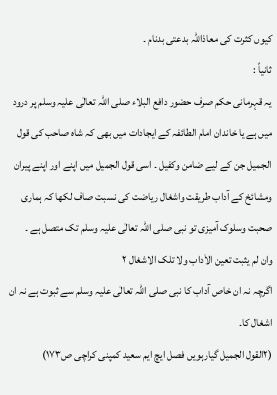کیوں کثرت کی معاذاللہ بدعتی بدنام ۔
ثانیاً :
یہ قہرمانی حکم صرف حضور دافع البلاء صلی اللہ تعالٰی علیہ وسلم پر درود میں ہے یا خاندان امام الطائفہ کے ایجادات میں بھی کہ شاہ صاحب کی قول الجمیل جن کے لیے ضامن وکفیل ۔ اسی قول الجمیل میں اپنے اور اپنے پیران ومشائخ کے آداب طریقت واشغال ریاضت کی نسبت صاف لکھا کہ ہماری صحبت وسلوک آمیزی تو نبی صلی اللہ تعالٰی علیہ وسلم تک متصل ہے ۔
وان لم یثبت تعین الاٰداب ولا تلک الاشغال ۲
اگرچہ نہ ان خاص آداب کا نبی صلی اللہ تعالٰی علیہ وسلم سے ثبوت ہے نہ ان اشغال کا۔
(۲القول الجمیل گیارہویں فصل ایچ ایم سعید کمپنی کراچی ص۱۷۳)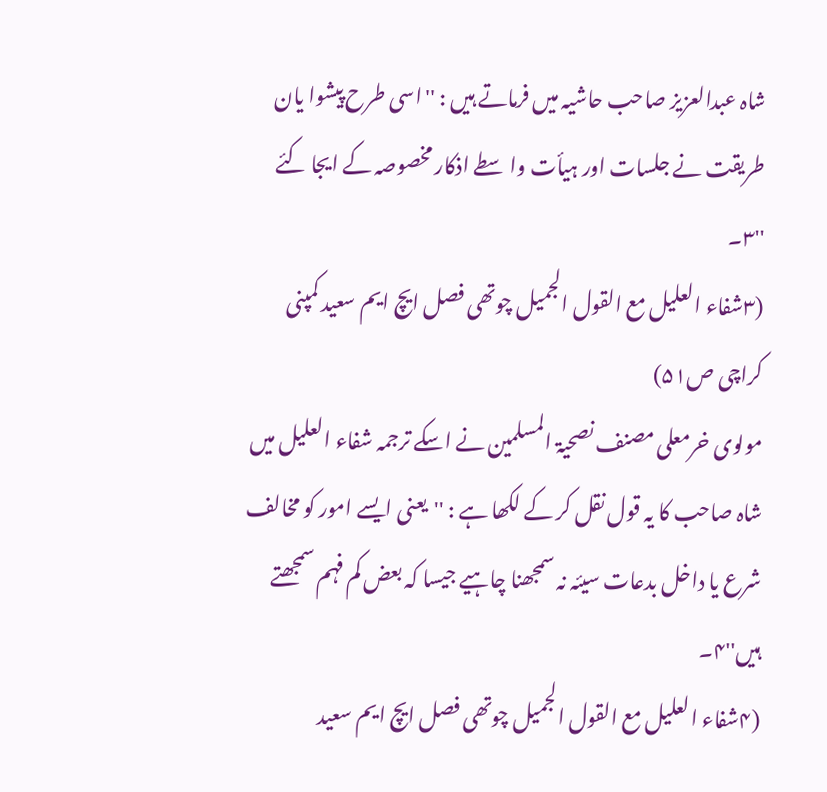شاہ عبدالعزیز صاحب حاشیہ میں فرماتے ہیں : ''اسی طرح پیشوا یان طریقت نے جلسات اور ہیأت واسطے اذکار مخصوصہ کے ایجا کئے ''۳۔
(۳شفاء العلیل مع القول الجمیل چوتھی فصل ایچ ایم سعید کمپنی کراچی ص۵۱)
مولوی خرمعلی مصنف نصحیۃ المسلمین نے اسکے ترجمہ شفاء العلیل میں شاہ صاحب کا یہ قول نقل کر کے لکھا ہے : ''یعنی ایسے امور کو مخالف شرع یا داخل بدعات سیئہ نہ سمجھنا چاہیے جیسا کہ بعض کم فہم سمجھتے ہیں''۴۔
(۴شفاء العلیل مع القول الجمیل چوتھی فصل ایچ ایم سعید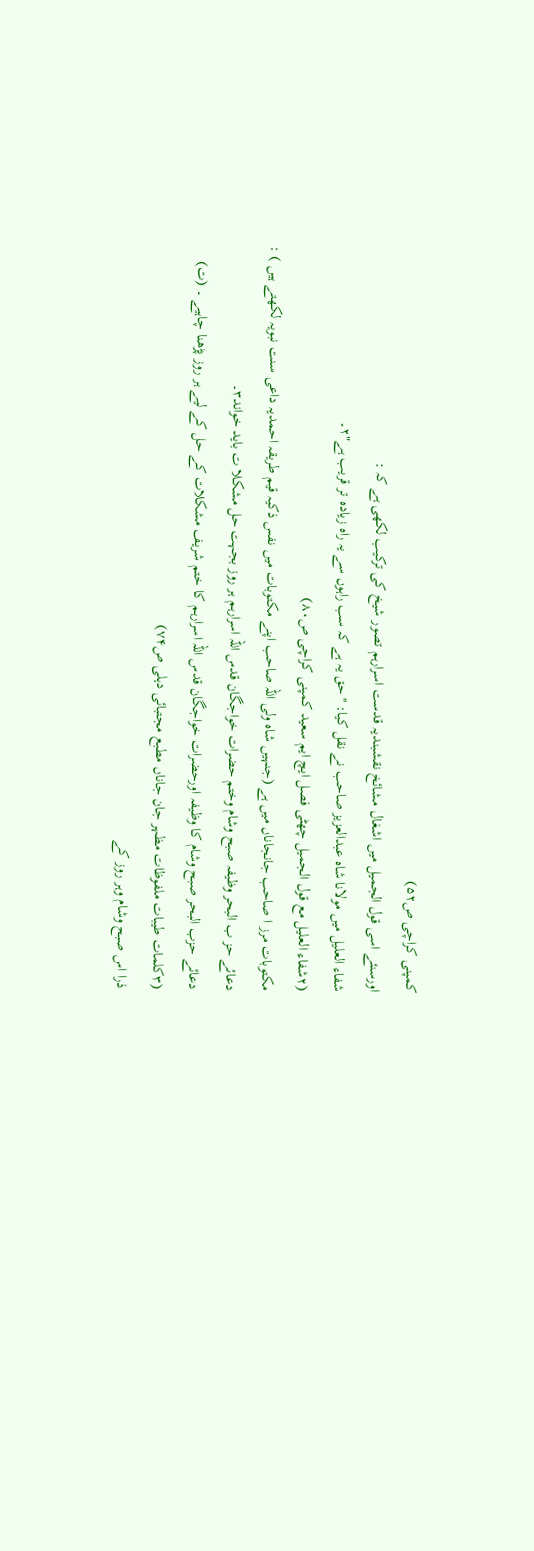کمپنی کراچی ص۵۲)
اورسنئے اسی قول الجمیل میں اشغال مشائخ نقشبندیہ قدست اسرارہم تصور شیخ کی ترکیب لکھی ہے کہ :
شفاء العلیل میں مولانا شاہ عبدالعزیز صاحب نے نقل کیا: ''حق یہ ہے کہ سب راہوں سے یہ راہ زیادہ تر قریب ہے"۲۔
(۲شفاء العلیل مع قول الجمیل چھٹی فصل ایچ ایم سعید کمپنی کراچی ص۸۰)
مکتوبات مرز ا صاحب جانجاناں میں ہے (جنہیں شاہ ولی اللہ صاحب اپنے مکتوبات میں نفس ذکیہ قیم طریقہ احمدیہ داعی سنت نبویہ لکھتے ہیں ) :
دعائے حز ب البحر وظیفہ صبح وشام وختم حضرات خواجگان قدس اللہ اسرارہم ہر روز بجہت حل مشکلا ت باید خواند۳۔
دعائے حزب البحر صبح وشام کا وظیفہ اورحضرات خواجگان قدس اللہ اسرارہم کا ختم شریف مشکلات کے حل کے لیے ہر روز پڑھنا چاہیے ۔ (ت)
(۳کلمات طیبات ملفوظات مظہر جان جاناں مطبع مجتبائی دہلی ص۷۴)
ذرا اس صبح وشام وہر روز کے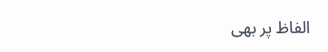الفاظ پر بھی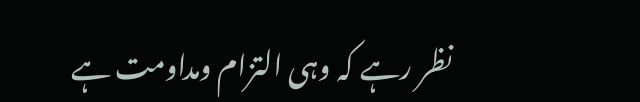نظر رہے کہ وہی التزام ومداومت ہے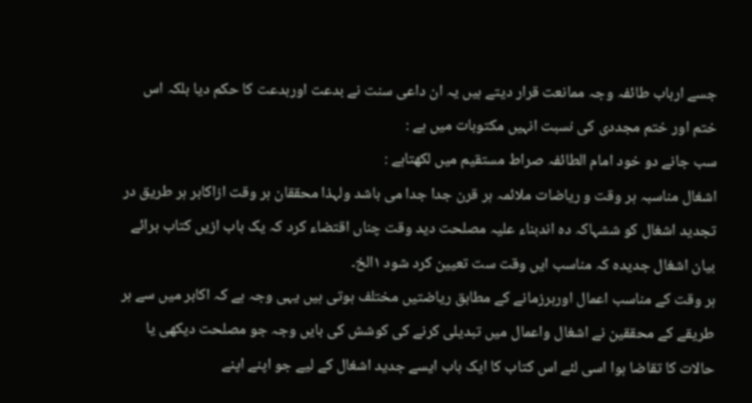جسے ارباب طائفہ وجہ ممانعت قرار دیتے ہیں یہ ان داعی سنت نے بدعت اوربدعت کا حکم دیا بلکہ اس ختم اور ختم مجددی کی نسبت انہیں مکتوبات میں ہے :
سب جانے دو خود امام الطائفہ صراط مستقیم میں لکھتاہے :
اشغال مناسبہ ہر وقت و ریاضات ملائمہ ہر قرن جدا جدا می باشد ولہذا محققان ہر وقت ازاکابر ہر طریق در تجدید اشغال کو ششہاکہ دہ اندبناء علیہ مصلحت دید وقت چناں اقتضاء کرد کہ یک باب ازیں کتاب برائے بیان اشغال جدیدہ کہ مناسب ایں وقت ست تعیین کرد شود ۱الخ۔
ہر وقت کے مناسب اعمال اورہرزمانے کے مطابق ریاضتیں مختلف ہوتی ہیں یہی وجہ ہے کہ اکابر میں سے ہر طریقے کے محققین نے اشغال واعمال میں تبدیلی کرنے کی کوشش کی بایں وجہ جو مصلحت دیکھی یا حالات کا تقاضا ہوا اسی لئے اس کتاب کا ایک باب ایسے جدید اشغال کے لیے جو اپنے اپنے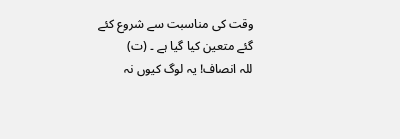وقت کی مناسبت سے شروع کئے گئے متعین کیا گیا ہے ۔ (ت)
للہ انصاف! یہ لوگ کیوں نہ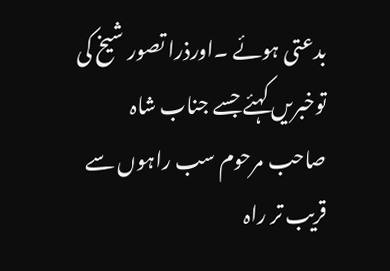بدعتی ہوئے ۔اورذرا تصور شیخ کی توخبریں کہئے جسے جناب شاہ صاحب مرحوم سب راہوں سے قریب تر راہ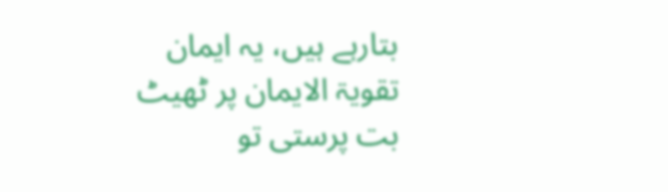بتارہے ہیں، یہ ایمان تقویۃ الایمان پر ٹھیٹ بت پرستی تو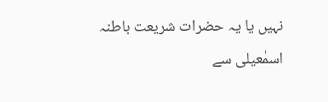نہیں یا یہ حضرات شریعت باطنہ اسمٰعیلی سے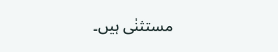مستثنٰی ہیں۔